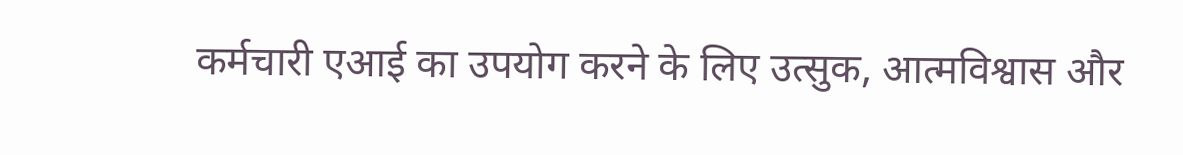कर्मचारी एआई का उपयोग करने के लिए उत्सुक, आत्मविश्वास और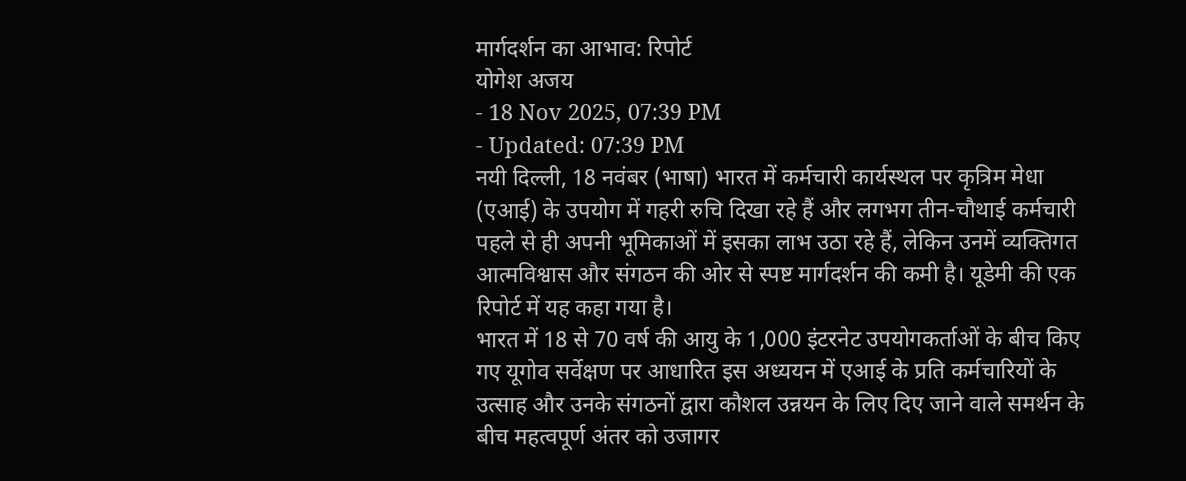मार्गदर्शन का आभाव: रिपोर्ट
योगेश अजय
- 18 Nov 2025, 07:39 PM
- Updated: 07:39 PM
नयी दिल्ली, 18 नवंबर (भाषा) भारत में कर्मचारी कार्यस्थल पर कृत्रिम मेधा (एआई) के उपयोग में गहरी रुचि दिखा रहे हैं और लगभग तीन-चौथाई कर्मचारी पहले से ही अपनी भूमिकाओं में इसका लाभ उठा रहे हैं, लेकिन उनमें व्यक्तिगत आत्मविश्वास और संगठन की ओर से स्पष्ट मार्गदर्शन की कमी है। यूडेमी की एक रिपोर्ट में यह कहा गया है।
भारत में 18 से 70 वर्ष की आयु के 1,000 इंटरनेट उपयोगकर्ताओं के बीच किए गए यूगोव सर्वेक्षण पर आधारित इस अध्ययन में एआई के प्रति कर्मचारियों के उत्साह और उनके संगठनों द्वारा कौशल उन्नयन के लिए दिए जाने वाले समर्थन के बीच महत्वपूर्ण अंतर को उजागर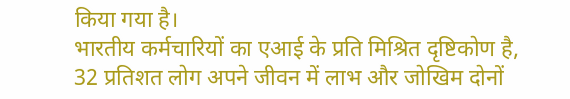किया गया है।
भारतीय कर्मचारियों का एआई के प्रति मिश्रित दृष्टिकोण है, 32 प्रतिशत लोग अपने जीवन में लाभ और जोखिम दोनों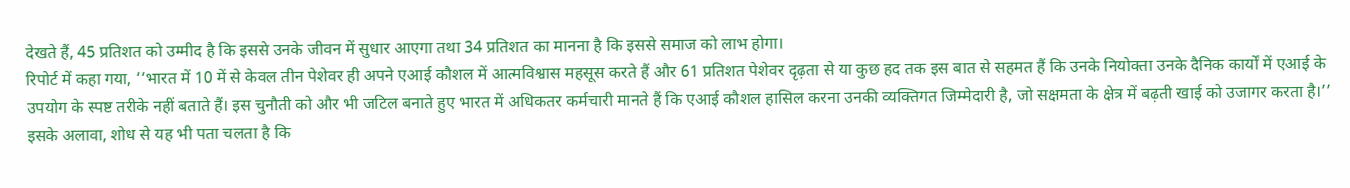देखते हैं, 45 प्रतिशत को उम्मीद है कि इससे उनके जीवन में सुधार आएगा तथा 34 प्रतिशत का मानना है कि इससे समाज को लाभ होगा।
रिपोर्ट में कहा गया, ‘‘भारत में 10 में से केवल तीन पेशेवर ही अपने एआई कौशल में आत्मविश्वास महसूस करते हैं और 61 प्रतिशत पेशेवर दृढ़ता से या कुछ हद तक इस बात से सहमत हैं कि उनके नियोक्ता उनके दैनिक कार्यों में एआई के उपयोग के स्पष्ट तरीके नहीं बताते हैं। इस चुनौती को और भी जटिल बनाते हुए भारत में अधिकतर कर्मचारी मानते हैं कि एआई कौशल हासिल करना उनकी व्यक्तिगत जिम्मेदारी है, जो सक्षमता के क्षेत्र में बढ़ती खाई को उजागर करता है।’’
इसके अलावा, शोध से यह भी पता चलता है कि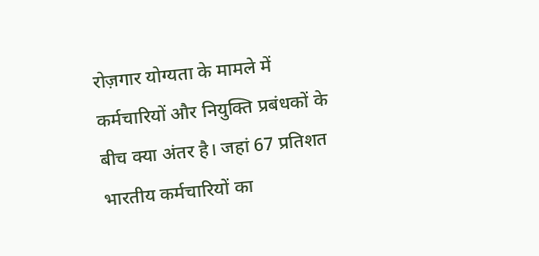रोज़गार योग्यता के मामले में कर्मचारियों और नियुक्ति प्रबंधकों के बीच क्या अंतर है। जहां 67 प्रतिशत भारतीय कर्मचारियों का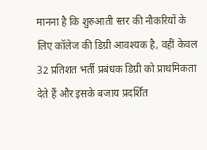मानना है कि शुरुआती स्तर की नौकरियों के लिए कॉलेज की डिग्री आवश्यक है, वहीं केवल 32 प्रतिशत भर्ती प्रबंधक डिग्री को प्राथमिकता देते हैं और इसके बजाय प्रदर्शित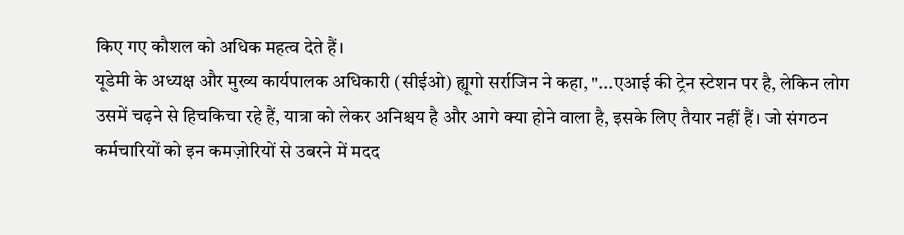किए गए कौशल को अधिक महत्व देते हैं।
यूडेमी के अध्यक्ष और मुख्य कार्यपालक अधिकारी (सीईओ) ह्यूगो सर्राजिन ने कहा, "...एआई की ट्रेन स्टेशन पर है, लेकिन लोग उसमें चढ़ने से हिचकिचा रहे हैं, यात्रा को लेकर अनिश्चय है और आगे क्या होने वाला है, इसके लिए तैयार नहीं हैं। जो संगठन कर्मचारियों को इन कमज़ोरियों से उबरने में मदद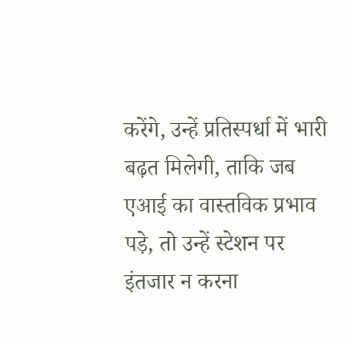करेंगे, उन्हें प्रतिस्पर्धा में भारी बढ़त मिलेगी, ताकि जब एआई का वास्तविक प्रभाव पड़े, तो उन्हें स्टेशन पर इंतजार न करना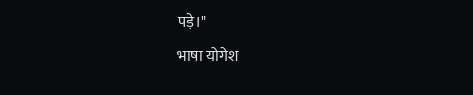पड़े।"
भाषा योगेश